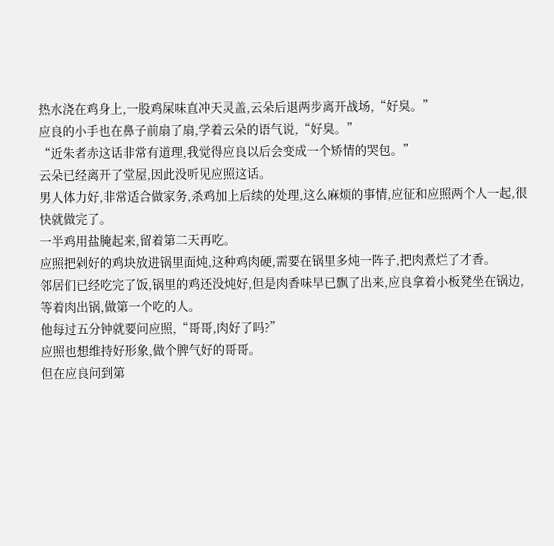热水浇在鸡身上,一股鸡屎味直冲天灵盖,云朵后退两步离开战场,“好臭。”
应良的小手也在鼻子前扇了扇,学着云朵的语气说,“好臭。”
“近朱者赤这话非常有道理,我觉得应良以后会变成一个矫情的哭包。”
云朵已经离开了堂屋,因此没听见应照这话。
男人体力好,非常适合做家务,杀鸡加上后续的处理,这么麻烦的事情,应征和应照两个人一起,很快就做完了。
一半鸡用盐腌起来,留着第二天再吃。
应照把剁好的鸡块放进锅里面炖,这种鸡肉硬,需要在锅里多炖一阵子,把肉煮烂了才香。
邻居们已经吃完了饭,锅里的鸡还没炖好,但是肉香味早已飘了出来,应良拿着小板凳坐在锅边,等着肉出锅,做第一个吃的人。
他每过五分钟就要问应照,“哥哥,肉好了吗?”
应照也想维持好形象,做个脾气好的哥哥。
但在应良问到第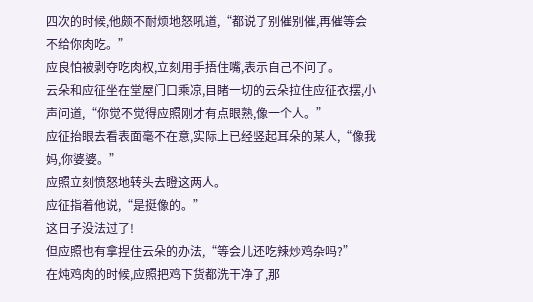四次的时候,他颇不耐烦地怒吼道,“都说了别催别催,再催等会不给你肉吃。”
应良怕被剥夺吃肉权,立刻用手捂住嘴,表示自己不问了。
云朵和应征坐在堂屋门口乘凉,目睹一切的云朵拉住应征衣摆,小声问道,“你觉不觉得应照刚才有点眼熟,像一个人。”
应征抬眼去看表面毫不在意,实际上已经竖起耳朵的某人,“像我妈,你婆婆。”
应照立刻愤怒地转头去瞪这两人。
应征指着他说,“是挺像的。”
这日子没法过了!
但应照也有拿捏住云朵的办法,“等会儿还吃辣炒鸡杂吗?”
在炖鸡肉的时候,应照把鸡下货都洗干净了,那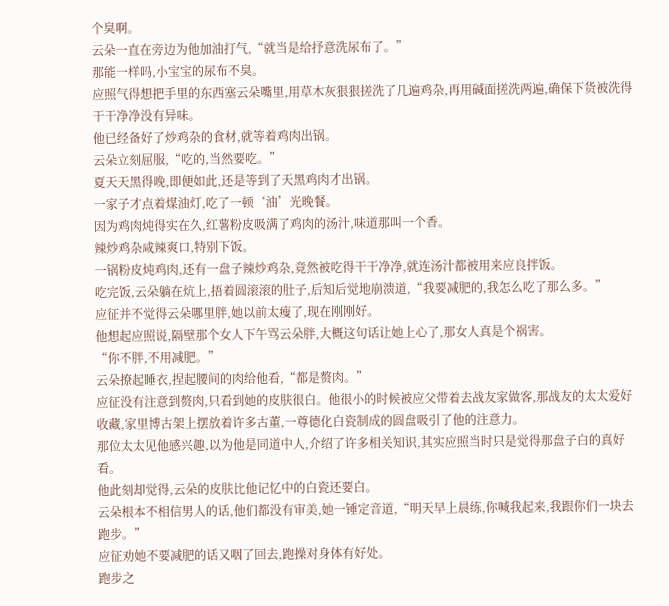个臭啊。
云朵一直在旁边为他加油打气,“就当是给抒意洗尿布了。”
那能一样吗,小宝宝的尿布不臭。
应照气得想把手里的东西塞云朵嘴里,用草木灰狠狠搓洗了几遍鸡杂,再用碱面搓洗两遍,确保下货被洗得干干净净没有异味。
他已经备好了炒鸡杂的食材,就等着鸡肉出锅。
云朵立刻屈服,“吃的,当然要吃。”
夏天天黑得晚,即便如此,还是等到了天黑鸡肉才出锅。
一家子才点着煤油灯,吃了一顿‘油’光晚餐。
因为鸡肉炖得实在久,红薯粉皮吸满了鸡肉的汤汁,味道那叫一个香。
辣炒鸡杂咸辣爽口,特别下饭。
一锅粉皮炖鸡肉,还有一盘子辣炒鸡杂,竟然被吃得干干净净,就连汤汁都被用来应良拌饭。
吃完饭,云朵躺在炕上,捂着圆滚滚的肚子,后知后觉地崩溃道,“我要减肥的,我怎么吃了那么多。”
应征并不觉得云朵哪里胖,她以前太瘦了,现在刚刚好。
他想起应照说,隔壁那个女人下午骂云朵胖,大概这句话让她上心了,那女人真是个祸害。
“你不胖,不用减肥。”
云朵撩起睡衣,捏起腰间的肉给他看,“都是赘肉。”
应征没有注意到赘肉,只看到她的皮肤很白。他很小的时候被应父带着去战友家做客,那战友的太太爱好收藏,家里博古架上摆放着许多古董,一尊德化白瓷制成的圆盘吸引了他的注意力。
那位太太见他感兴趣,以为他是同道中人,介绍了许多相关知识,其实应照当时只是觉得那盘子白的真好看。
他此刻却觉得,云朵的皮肤比他记忆中的白瓷还要白。
云朵根本不相信男人的话,他们都没有审美,她一锤定音道,“明天早上晨练,你喊我起来,我跟你们一块去跑步。”
应征劝她不要减肥的话又咽了回去,跑操对身体有好处。
跑步之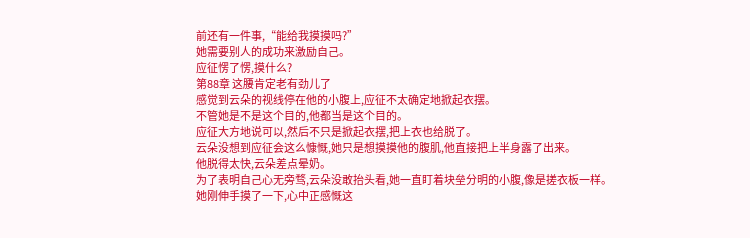前还有一件事,“能给我摸摸吗?”
她需要别人的成功来激励自己。
应征愣了愣,摸什么?
第88章 这腰肯定老有劲儿了
感觉到云朵的视线停在他的小腹上,应征不太确定地掀起衣摆。
不管她是不是这个目的,他都当是这个目的。
应征大方地说可以,然后不只是掀起衣摆,把上衣也给脱了。
云朵没想到应征会这么慷慨,她只是想摸摸他的腹肌,他直接把上半身露了出来。
他脱得太快,云朵差点晕奶。
为了表明自己心无旁骛,云朵没敢抬头看,她一直盯着块垒分明的小腹,像是搓衣板一样。
她刚伸手摸了一下,心中正感慨这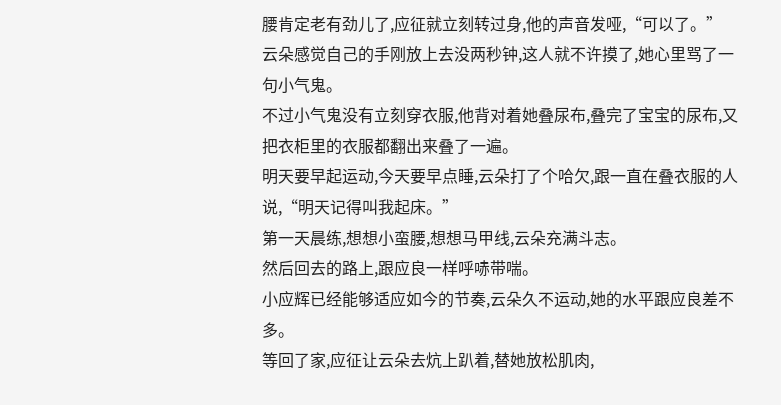腰肯定老有劲儿了,应征就立刻转过身,他的声音发哑,“可以了。”
云朵感觉自己的手刚放上去没两秒钟,这人就不许摸了,她心里骂了一句小气鬼。
不过小气鬼没有立刻穿衣服,他背对着她叠尿布,叠完了宝宝的尿布,又把衣柜里的衣服都翻出来叠了一遍。
明天要早起运动,今天要早点睡,云朵打了个哈欠,跟一直在叠衣服的人说,“明天记得叫我起床。”
第一天晨练,想想小蛮腰,想想马甲线,云朵充满斗志。
然后回去的路上,跟应良一样呼哧带喘。
小应辉已经能够适应如今的节奏,云朵久不运动,她的水平跟应良差不多。
等回了家,应征让云朵去炕上趴着,替她放松肌肉,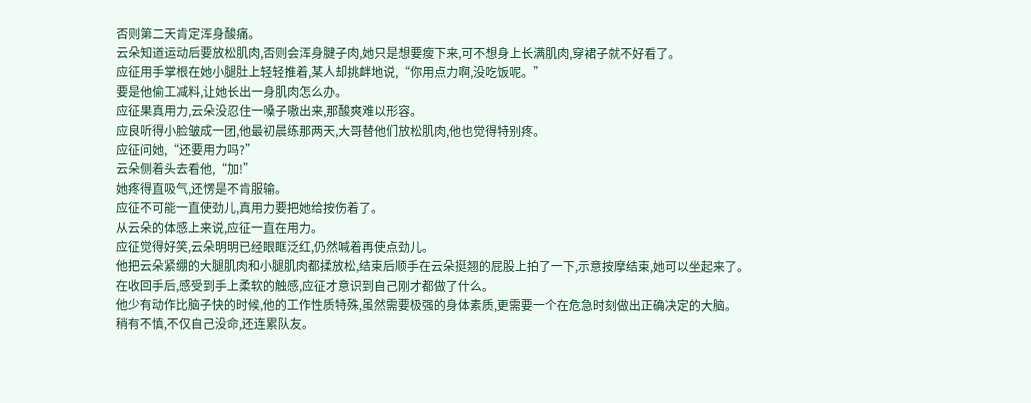否则第二天肯定浑身酸痛。
云朵知道运动后要放松肌肉,否则会浑身腱子肉,她只是想要瘦下来,可不想身上长满肌肉,穿裙子就不好看了。
应征用手掌根在她小腿肚上轻轻推着,某人却挑衅地说,“你用点力啊,没吃饭呢。”
要是他偷工减料,让她长出一身肌肉怎么办。
应征果真用力,云朵没忍住一嗓子嗷出来,那酸爽难以形容。
应良听得小脸皱成一团,他最初晨练那两天,大哥替他们放松肌肉,他也觉得特别疼。
应征问她,“还要用力吗?”
云朵侧着头去看他,“加!”
她疼得直吸气,还愣是不肯服输。
应征不可能一直使劲儿,真用力要把她给按伤着了。
从云朵的体感上来说,应征一直在用力。
应征觉得好笑,云朵明明已经眼眶泛红,仍然喊着再使点劲儿。
他把云朵紧绷的大腿肌肉和小腿肌肉都揉放松,结束后顺手在云朵挺翘的屁股上拍了一下,示意按摩结束,她可以坐起来了。
在收回手后,感受到手上柔软的触感,应征才意识到自己刚才都做了什么。
他少有动作比脑子快的时候,他的工作性质特殊,虽然需要极强的身体素质,更需要一个在危急时刻做出正确决定的大脑。
稍有不慎,不仅自己没命,还连累队友。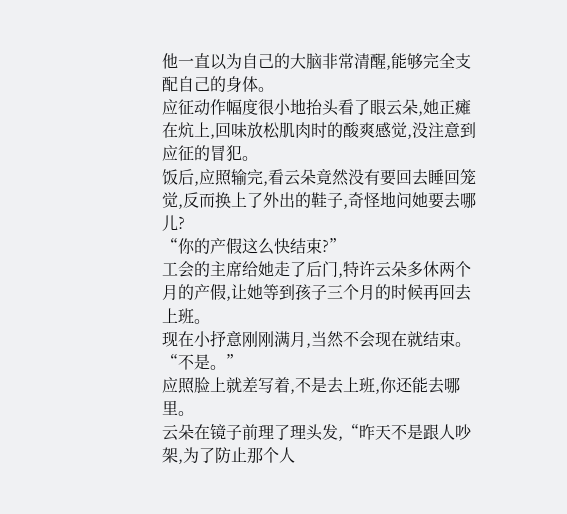他一直以为自己的大脑非常清醒,能够完全支配自己的身体。
应征动作幅度很小地抬头看了眼云朵,她正瘫在炕上,回味放松肌肉时的酸爽感觉,没注意到应征的冒犯。
饭后,应照输完,看云朵竟然没有要回去睡回笼觉,反而换上了外出的鞋子,奇怪地问她要去哪儿?
“你的产假这么快结束?”
工会的主席给她走了后门,特许云朵多休两个月的产假,让她等到孩子三个月的时候再回去上班。
现在小抒意刚刚满月,当然不会现在就结束。
“不是。”
应照脸上就差写着,不是去上班,你还能去哪里。
云朵在镜子前理了理头发,“昨天不是跟人吵架,为了防止那个人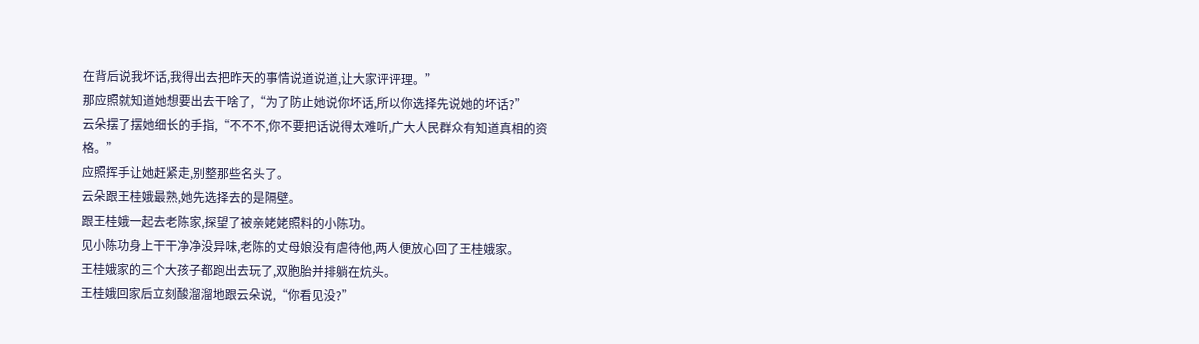在背后说我坏话,我得出去把昨天的事情说道说道,让大家评评理。”
那应照就知道她想要出去干啥了,“为了防止她说你坏话,所以你选择先说她的坏话?”
云朵摆了摆她细长的手指,“不不不,你不要把话说得太难听,广大人民群众有知道真相的资格。”
应照挥手让她赶紧走,别整那些名头了。
云朵跟王桂娥最熟,她先选择去的是隔壁。
跟王桂娥一起去老陈家,探望了被亲姥姥照料的小陈功。
见小陈功身上干干净净没异味,老陈的丈母娘没有虐待他,两人便放心回了王桂娥家。
王桂娥家的三个大孩子都跑出去玩了,双胞胎并排躺在炕头。
王桂娥回家后立刻酸溜溜地跟云朵说,“你看见没?”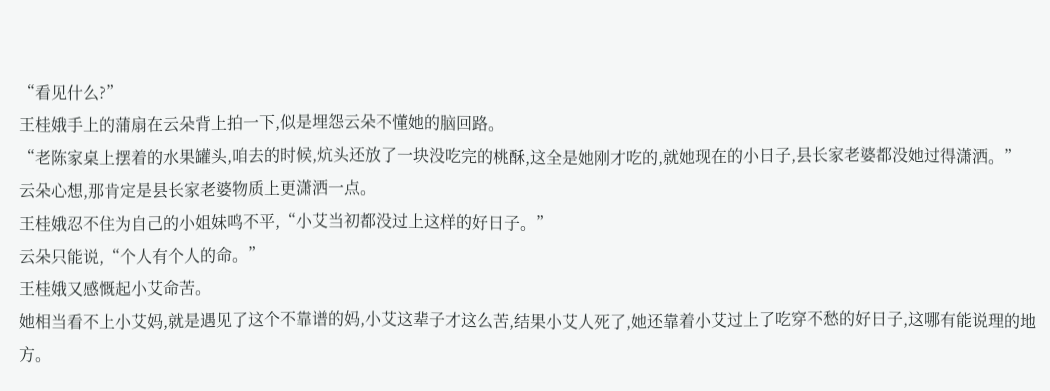“看见什么?”
王桂娥手上的蒲扇在云朵背上拍一下,似是埋怨云朵不懂她的脑回路。
“老陈家桌上摆着的水果罐头,咱去的时候,炕头还放了一块没吃完的桃酥,这全是她刚才吃的,就她现在的小日子,县长家老婆都没她过得潇洒。”
云朵心想,那肯定是县长家老婆物质上更潇洒一点。
王桂娥忍不住为自己的小姐妹鸣不平,“小艾当初都没过上这样的好日子。”
云朵只能说,“个人有个人的命。”
王桂娥又感慨起小艾命苦。
她相当看不上小艾妈,就是遇见了这个不靠谱的妈,小艾这辈子才这么苦,结果小艾人死了,她还靠着小艾过上了吃穿不愁的好日子,这哪有能说理的地方。